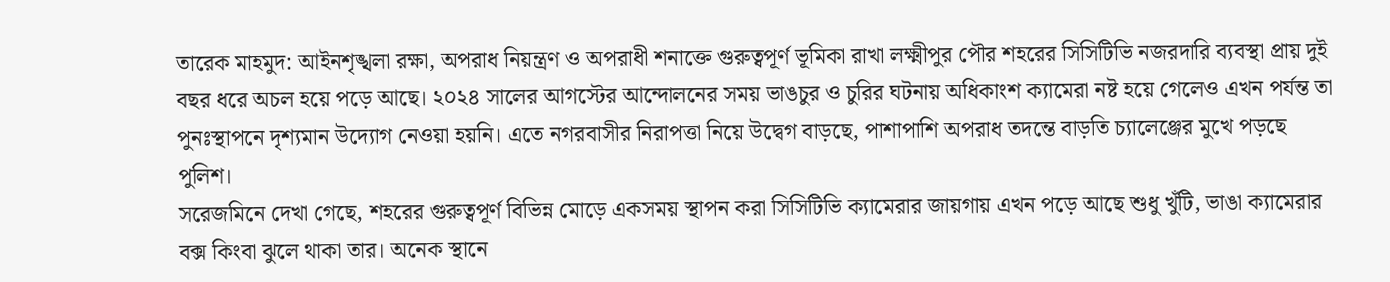তারেক মাহমুদ: আইনশৃঙ্খলা রক্ষা, অপরাধ নিয়ন্ত্রণ ও অপরাধী শনাক্তে গুরুত্বপূর্ণ ভূমিকা রাখা লক্ষ্মীপুর পৌর শহরের সিসিটিভি নজরদারি ব্যবস্থা প্রায় দুই বছর ধরে অচল হয়ে পড়ে আছে। ২০২৪ সালের আগস্টের আন্দোলনের সময় ভাঙচুর ও চুরির ঘটনায় অধিকাংশ ক্যামেরা নষ্ট হয়ে গেলেও এখন পর্যন্ত তা পুনঃস্থাপনে দৃশ্যমান উদ্যোগ নেওয়া হয়নি। এতে নগরবাসীর নিরাপত্তা নিয়ে উদ্বেগ বাড়ছে, পাশাপাশি অপরাধ তদন্তে বাড়তি চ্যালেঞ্জের মুখে পড়ছে পুলিশ।
সরেজমিনে দেখা গেছে, শহরের গুরুত্বপূর্ণ বিভিন্ন মোড়ে একসময় স্থাপন করা সিসিটিভি ক্যামেরার জায়গায় এখন পড়ে আছে শুধু খুঁটি, ভাঙা ক্যামেরার বক্স কিংবা ঝুলে থাকা তার। অনেক স্থানে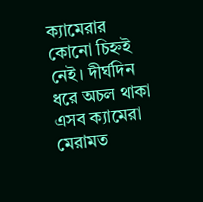ক্যামেরার কোনো চিহ্নই নেই। দীর্ঘদিন ধরে অচল থাকা এসব ক্যামেরা মেরামত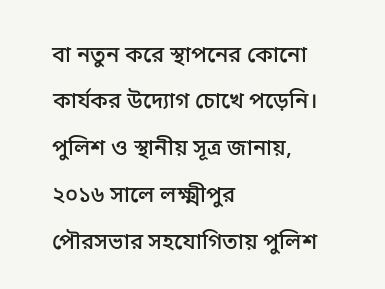বা নতুন করে স্থাপনের কোনো কার্যকর উদ্যোগ চোখে পড়েনি।
পুলিশ ও স্থানীয় সূত্র জানায়, ২০১৬ সালে লক্ষ্মীপুর পৌরসভার সহযোগিতায় পুলিশ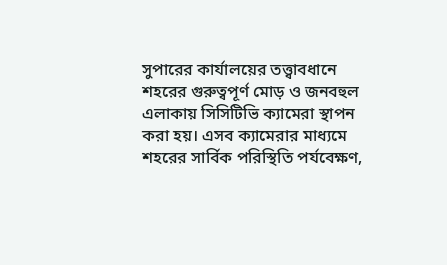সুপারের কার্যালয়ের তত্ত্বাবধানে শহরের গুরুত্বপূর্ণ মোড় ও জনবহুল এলাকায় সিসিটিভি ক্যামেরা স্থাপন করা হয়। এসব ক্যামেরার মাধ্যমে শহরের সার্বিক পরিস্থিতি পর্যবেক্ষণ,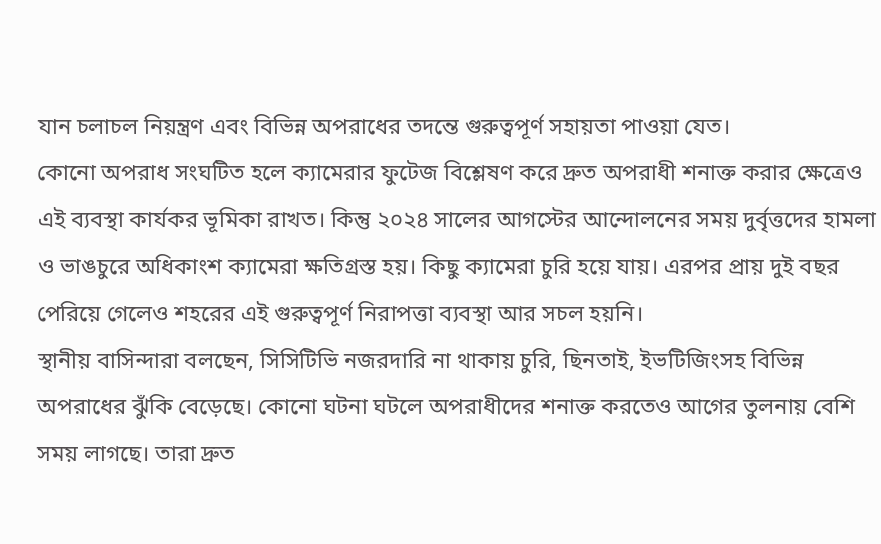যান চলাচল নিয়ন্ত্রণ এবং বিভিন্ন অপরাধের তদন্তে গুরুত্বপূর্ণ সহায়তা পাওয়া যেত।
কোনো অপরাধ সংঘটিত হলে ক্যামেরার ফুটেজ বিশ্লেষণ করে দ্রুত অপরাধী শনাক্ত করার ক্ষেত্রেও এই ব্যবস্থা কার্যকর ভূমিকা রাখত। কিন্তু ২০২৪ সালের আগস্টের আন্দোলনের সময় দুর্বৃত্তদের হামলা ও ভাঙচুরে অধিকাংশ ক্যামেরা ক্ষতিগ্রস্ত হয়। কিছু ক্যামেরা চুরি হয়ে যায়। এরপর প্রায় দুই বছর পেরিয়ে গেলেও শহরের এই গুরুত্বপূর্ণ নিরাপত্তা ব্যবস্থা আর সচল হয়নি।
স্থানীয় বাসিন্দারা বলছেন, সিসিটিভি নজরদারি না থাকায় চুরি, ছিনতাই, ইভটিজিংসহ বিভিন্ন অপরাধের ঝুঁকি বেড়েছে। কোনো ঘটনা ঘটলে অপরাধীদের শনাক্ত করতেও আগের তুলনায় বেশি সময় লাগছে। তারা দ্রুত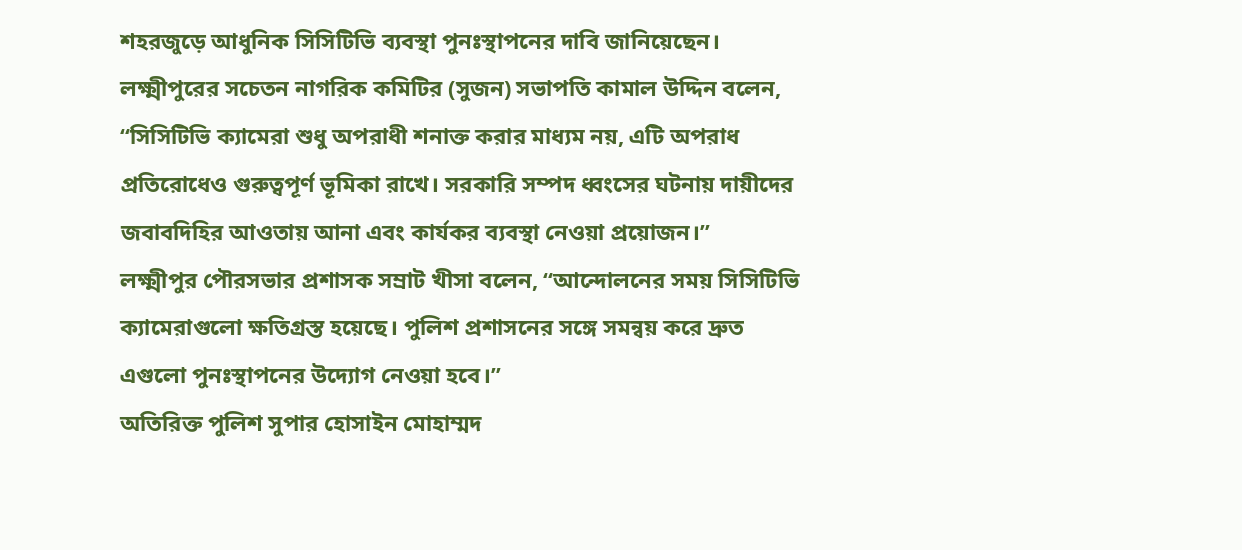শহরজুড়ে আধুনিক সিসিটিভি ব্যবস্থা পুনঃস্থাপনের দাবি জানিয়েছেন।
লক্ষ্মীপুরের সচেতন নাগরিক কমিটির (সুজন) সভাপতি কামাল উদ্দিন বলেন, “সিসিটিভি ক্যামেরা শুধু অপরাধী শনাক্ত করার মাধ্যম নয়, এটি অপরাধ প্রতিরোধেও গুরুত্বপূর্ণ ভূমিকা রাখে। সরকারি সম্পদ ধ্বংসের ঘটনায় দায়ীদের জবাবদিহির আওতায় আনা এবং কার্যকর ব্যবস্থা নেওয়া প্রয়োজন।”
লক্ষ্মীপুর পৌরসভার প্রশাসক সম্রাট খীসা বলেন, “আন্দোলনের সময় সিসিটিভি ক্যামেরাগুলো ক্ষতিগ্রস্ত হয়েছে। পুলিশ প্রশাসনের সঙ্গে সমন্বয় করে দ্রুত এগুলো পুনঃস্থাপনের উদ্যোগ নেওয়া হবে।”
অতিরিক্ত পুলিশ সুপার হোসাইন মোহাম্মদ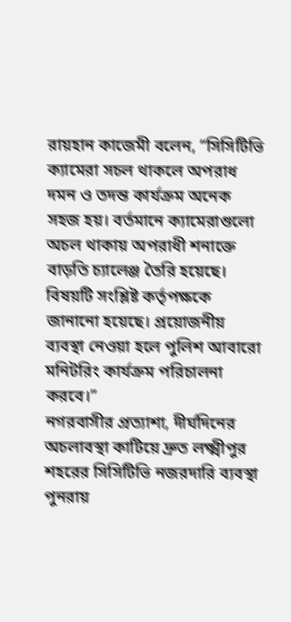রায়হান কাজেমী বলেন, “সিসিটিভি ক্যামেরা সচল থাকলে অপরাধ দমন ও তদন্ত কার্যক্রম অনেক সহজ হয়। বর্তমানে ক্যামেরাগুলো অচল থাকায় অপরাধী শনাক্তে বাড়তি চ্যালেঞ্জ তৈরি হয়েছে। বিষয়টি সংশ্লিষ্ট কর্তৃপক্ষকে জানানো হয়েছে। প্রয়োজনীয় ব্যবস্থা নেওয়া হলে পুলিশ আবারো মনিটরিং কার্যক্রম পরিচালনা করবে।”
নগরবাসীর প্রত্যাশা, দীর্ঘদিনের অচলাবস্থা কাটিয়ে দ্রুত লক্ষ্মীপুর শহরের সিসিটিভি নজরদারি ব্যবস্থা পুনরায়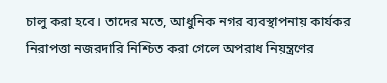চালু করা হবে। তাদের মতে, আধুনিক নগর ব্যবস্থাপনায় কার্যকর নিরাপত্তা নজরদারি নিশ্চিত করা গেলে অপরাধ নিয়ন্ত্রণের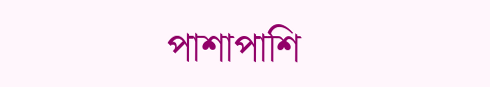পাশাপাশি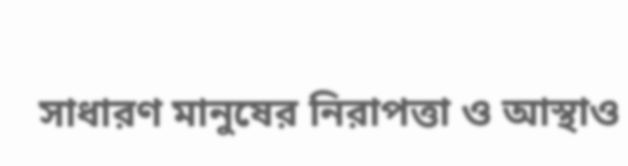সাধারণ মানুষের নিরাপত্তা ও আস্থাও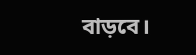বাড়বে।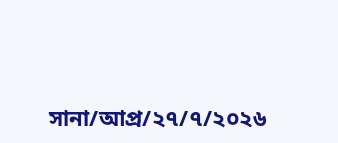সানা/আপ্র/২৭/৭/২০২৬